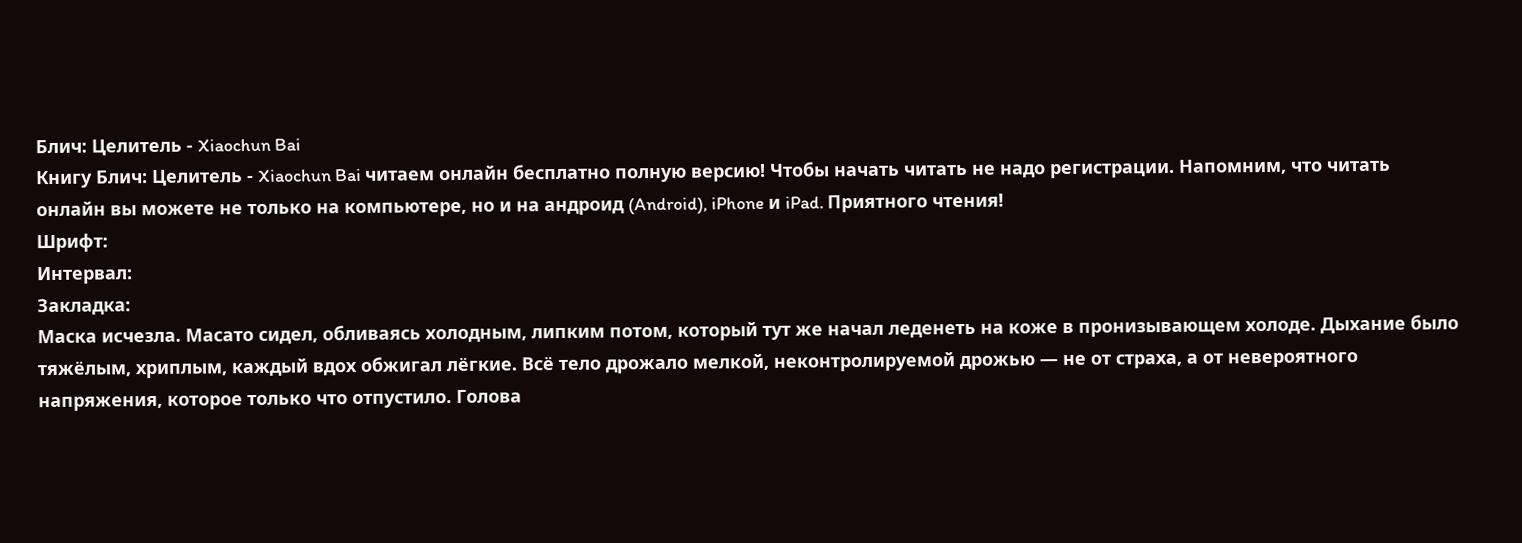Блич: Целитель - Xiaochun Bai
Книгу Блич: Целитель - Xiaochun Bai читаем онлайн бесплатно полную версию! Чтобы начать читать не надо регистрации. Напомним, что читать онлайн вы можете не только на компьютере, но и на андроид (Android), iPhone и iPad. Приятного чтения!
Шрифт:
Интервал:
Закладка:
Маска исчезла. Масато сидел, обливаясь холодным, липким потом, который тут же начал леденеть на коже в пронизывающем холоде. Дыхание было тяжёлым, хриплым, каждый вдох обжигал лёгкие. Всё тело дрожало мелкой, неконтролируемой дрожью — не от страха, а от невероятного напряжения, которое только что отпустило. Голова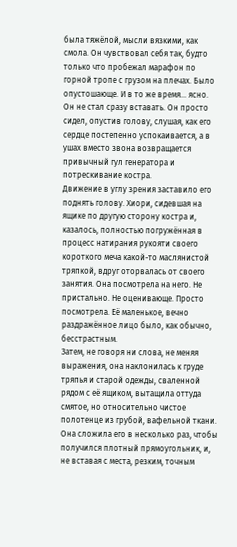была тяжёлой, мысли вязкими, как смола. Он чувствовал себя так, будто только что пробежал марафон по горной тропе с грузом на плечах. Было опустошающе. И в то же время… ясно.
Он не стал сразу вставать. Он просто сидел, опустив голову, слушая, как его сердце постепенно успокаивается, а в ушах вместо звона возвращается привычный гул генератора и потрескивание костра.
Движение в углу зрения заставило его поднять голову. Хиори, сидевшая на ящике по другую сторону костра и, казалось, полностью погружённая в процесс натирания рукояти своего короткого меча какой-то маслянистой тряпкой, вдруг оторвалась от своего занятия. Она посмотрела на него. Не пристально. Не оценивающе. Просто посмотрела. Её маленькое, вечно раздражённое лицо было, как обычно, бесстрастным.
Затем, не говоря ни слова, не меняя выражения, она наклонилась к груде тряпья и старой одежды, сваленной рядом с её ящиком, вытащила оттуда смятое, но относительно чистое полотенце из грубой, вафельной ткани. Она сложила его в несколько раз, чтобы получился плотный прямоугольник, и, не вставая с места, резким, точным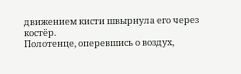движением кисти швырнула его через костёр.
Полотенце, оперевшись о воздух,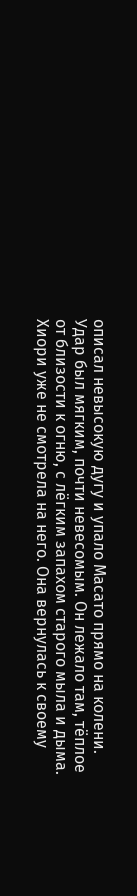описал невысокую дугу и упало Масато прямо на колени. Удар был мягким, почти невесомым. Он лежало там, тёплое от близости к огню, с лёгким запахом старого мыла и дыма.
Хиори уже не смотрела на него. Она вернулась к своему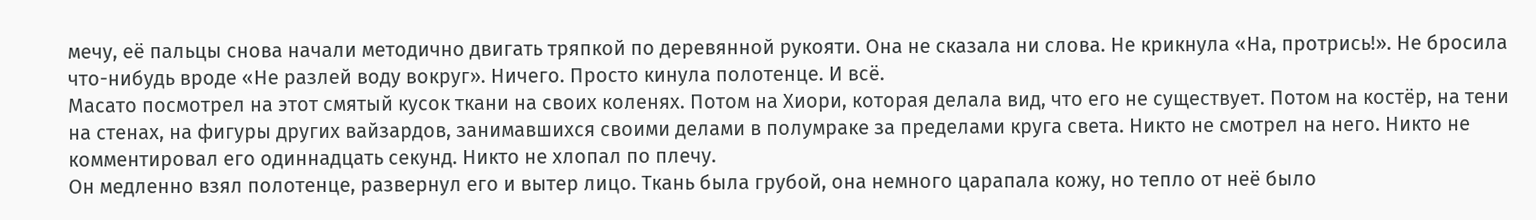мечу, её пальцы снова начали методично двигать тряпкой по деревянной рукояти. Она не сказала ни слова. Не крикнула «На, протрись!». Не бросила что-нибудь вроде «Не разлей воду вокруг». Ничего. Просто кинула полотенце. И всё.
Масато посмотрел на этот смятый кусок ткани на своих коленях. Потом на Хиори, которая делала вид, что его не существует. Потом на костёр, на тени на стенах, на фигуры других вайзардов, занимавшихся своими делами в полумраке за пределами круга света. Никто не смотрел на него. Никто не комментировал его одиннадцать секунд. Никто не хлопал по плечу.
Он медленно взял полотенце, развернул его и вытер лицо. Ткань была грубой, она немного царапала кожу, но тепло от неё было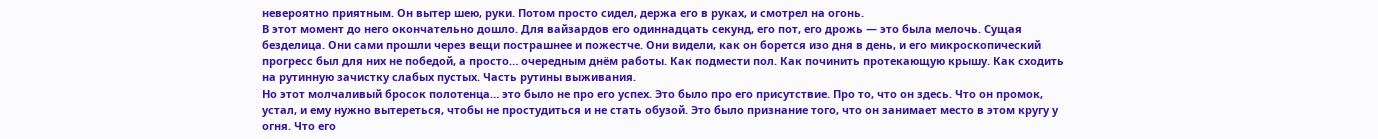невероятно приятным. Он вытер шею, руки. Потом просто сидел, держа его в руках, и смотрел на огонь.
В этот момент до него окончательно дошло. Для вайзардов его одиннадцать секунд, его пот, его дрожь — это была мелочь. Сущая безделица. Они сами прошли через вещи пострашнее и пожестче. Они видели, как он борется изо дня в день, и его микроскопический прогресс был для них не победой, а просто… очередным днём работы. Как подмести пол. Как починить протекающую крышу. Как сходить на рутинную зачистку слабых пустых. Часть рутины выживания.
Но этот молчаливый бросок полотенца… это было не про его успех. Это было про его присутствие. Про то, что он здесь. Что он промок, устал, и ему нужно вытереться, чтобы не простудиться и не стать обузой. Это было признание того, что он занимает место в этом кругу у огня. Что его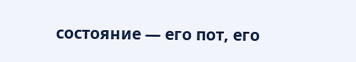состояние — его пот, его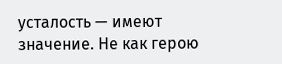усталость — имеют значение. Не как герою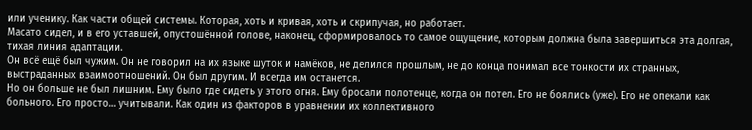или ученику. Как части общей системы. Которая, хоть и кривая, хоть и скрипучая, но работает.
Масато сидел, и в его уставшей, опустошённой голове, наконец, сформировалось то самое ощущение, которым должна была завершиться эта долгая, тихая линия адаптации.
Он всё ещё был чужим. Он не говорил на их языке шуток и намёков, не делился прошлым, не до конца понимал все тонкости их странных, выстраданных взаимоотношений. Он был другим. И всегда им останется.
Но он больше не был лишним. Ему было где сидеть у этого огня. Ему бросали полотенце, когда он потел. Его не боялись (уже). Его не опекали как больного. Его просто… учитывали. Как один из факторов в уравнении их коллективного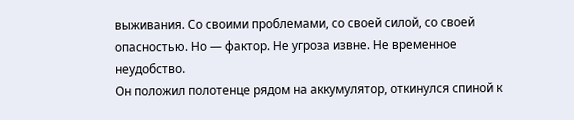выживания. Со своими проблемами, со своей силой, со своей опасностью. Но — фактор. Не угроза извне. Не временное неудобство.
Он положил полотенце рядом на аккумулятор, откинулся спиной к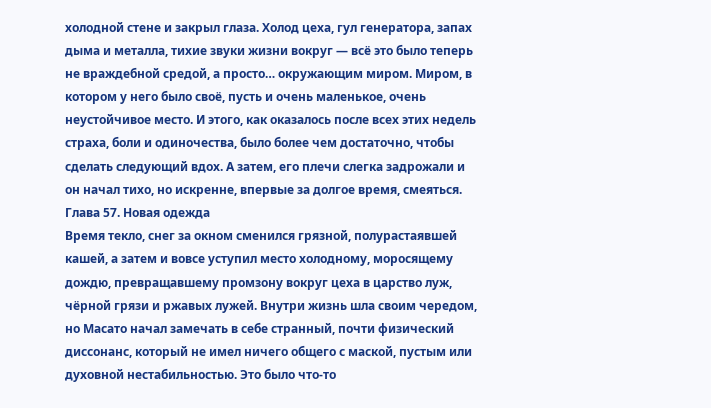холодной стене и закрыл глаза. Холод цеха, гул генератора, запах дыма и металла, тихие звуки жизни вокруг — всё это было теперь не враждебной средой, а просто… окружающим миром. Миром, в котором у него было своё, пусть и очень маленькое, очень неустойчивое место. И этого, как оказалось после всех этих недель страха, боли и одиночества, было более чем достаточно, чтобы сделать следующий вдох. А затем, его плечи слегка задрожали и он начал тихо, но искренне, впервые за долгое время, смеяться.
Глава 57. Новая одежда
Время текло, снег за окном сменился грязной, полурастаявшей кашей, а затем и вовсе уступил место холодному, моросящему дождю, превращавшему промзону вокруг цеха в царство луж, чёрной грязи и ржавых лужей. Внутри жизнь шла своим чередом, но Масато начал замечать в себе странный, почти физический диссонанс, который не имел ничего общего с маской, пустым или духовной нестабильностью. Это было что-то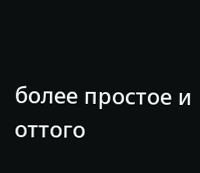более простое и оттого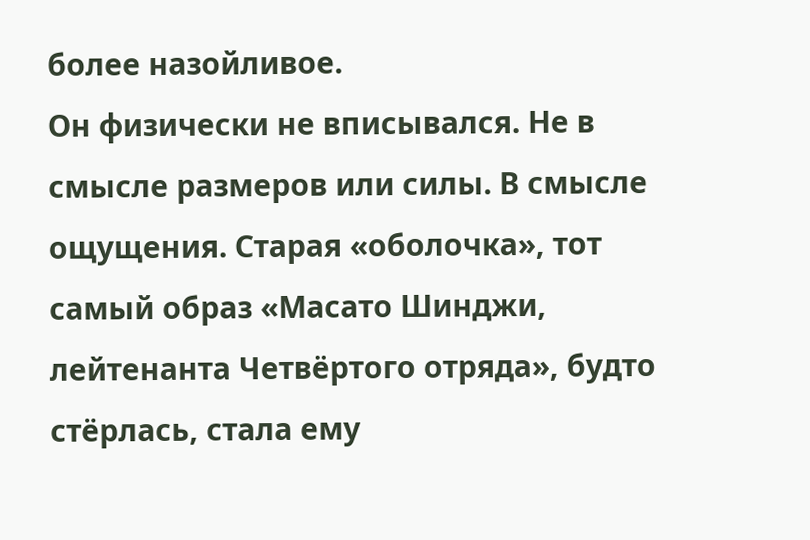более назойливое.
Он физически не вписывался. Не в смысле размеров или силы. В смысле ощущения. Старая «оболочка», тот самый образ «Масато Шинджи, лейтенанта Четвёртого отряда», будто стёрлась, стала ему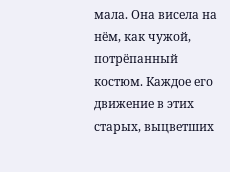мала. Она висела на нём, как чужой, потрёпанный костюм. Каждое его движение в этих старых, выцветших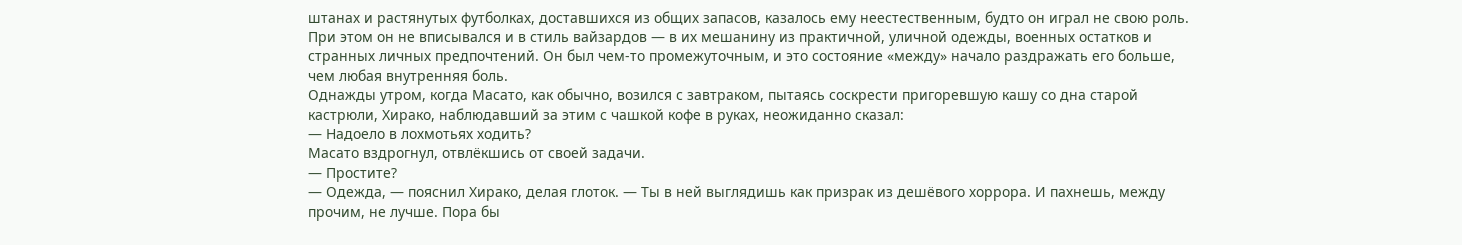штанах и растянутых футболках, доставшихся из общих запасов, казалось ему неестественным, будто он играл не свою роль. При этом он не вписывался и в стиль вайзардов — в их мешанину из практичной, уличной одежды, военных остатков и странных личных предпочтений. Он был чем-то промежуточным, и это состояние «между» начало раздражать его больше, чем любая внутренняя боль.
Однажды утром, когда Масато, как обычно, возился с завтраком, пытаясь соскрести пригоревшую кашу со дна старой кастрюли, Хирако, наблюдавший за этим с чашкой кофе в руках, неожиданно сказал:
— Надоело в лохмотьях ходить?
Масато вздрогнул, отвлёкшись от своей задачи.
— Простите?
— Одежда, — пояснил Хирако, делая глоток. — Ты в ней выглядишь как призрак из дешёвого хоррора. И пахнешь, между прочим, не лучше. Пора бы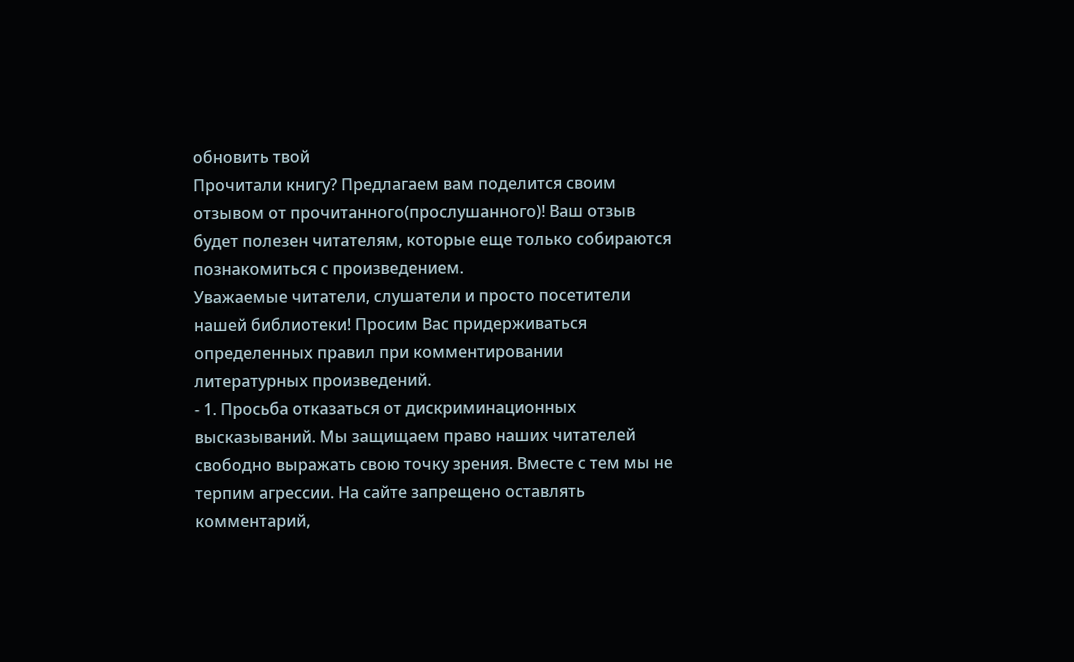обновить твой
Прочитали книгу? Предлагаем вам поделится своим отзывом от прочитанного(прослушанного)! Ваш отзыв будет полезен читателям, которые еще только собираются познакомиться с произведением.
Уважаемые читатели, слушатели и просто посетители нашей библиотеки! Просим Вас придерживаться определенных правил при комментировании литературных произведений.
- 1. Просьба отказаться от дискриминационных высказываний. Мы защищаем право наших читателей свободно выражать свою точку зрения. Вместе с тем мы не терпим агрессии. На сайте запрещено оставлять комментарий,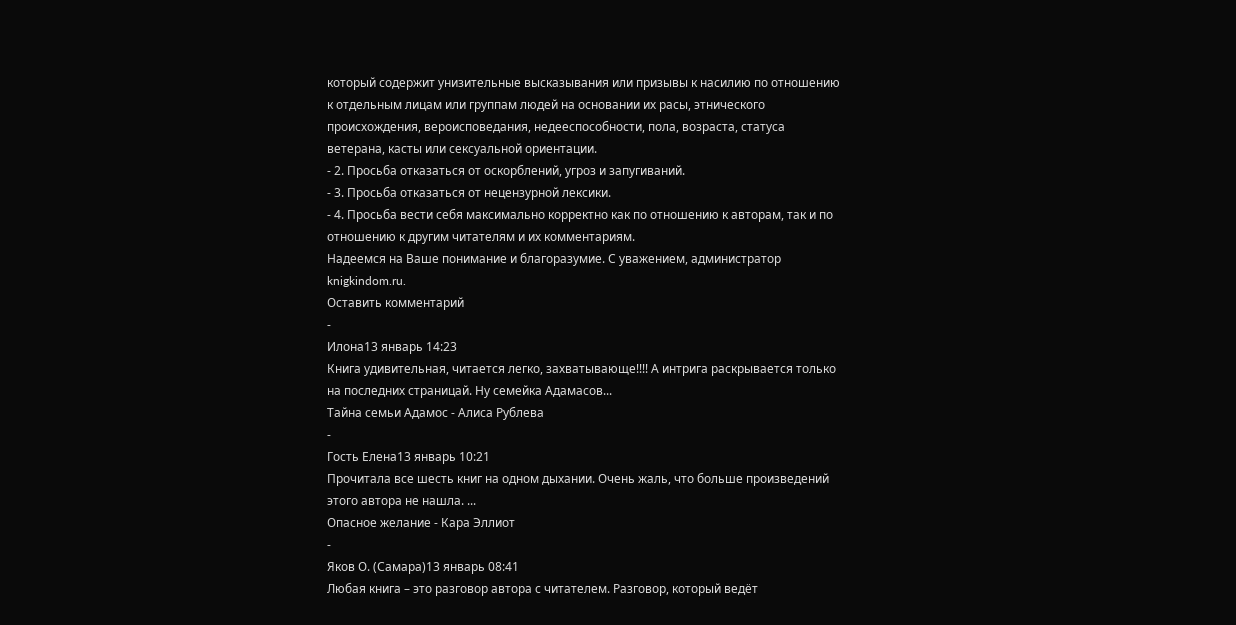который содержит унизительные высказывания или призывы к насилию по отношению к отдельным лицам или группам людей на основании их расы, этнического происхождения, вероисповедания, недееспособности, пола, возраста, статуса ветерана, касты или сексуальной ориентации.
- 2. Просьба отказаться от оскорблений, угроз и запугиваний.
- 3. Просьба отказаться от нецензурной лексики.
- 4. Просьба вести себя максимально корректно как по отношению к авторам, так и по отношению к другим читателям и их комментариям.
Надеемся на Ваше понимание и благоразумие. С уважением, администратор knigkindom.ru.
Оставить комментарий
-
Илона13 январь 14:23
Книга удивительная, читается легко, захватывающе!!!! А интрига раскрывается только на последних страницай. Ну семейка Адамасов...
Тайна семьи Адамос - Алиса Рублева
-
Гость Елена13 январь 10:21
Прочитала все шесть книг на одном дыхании. Очень жаль, что больше произведений этого автора не нашла. ...
Опасное желание - Кара Эллиот
-
Яков О. (Самара)13 январь 08:41
Любая книга – это разговор автора с читателем. Разговор, который ведёт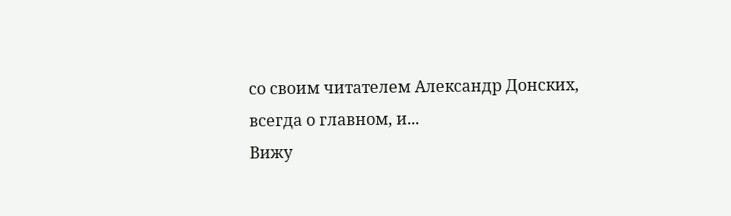со своим читателем Александр Донских, всегда о главном, и...
Вижу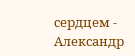сердцем - Александр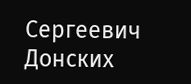Сергеевич Донских